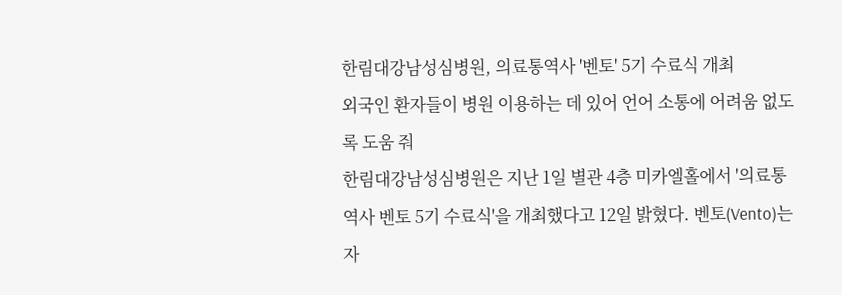한림대강남성심병원, 의료통역사 '벤토' 5기 수료식 개최
외국인 환자들이 병원 이용하는 데 있어 언어 소통에 어려움 없도록 도움 줘
한림대강남성심병원은 지난 1일 별관 4층 미카엘홀에서 '의료통역사 벤토 5기 수료식'을 개최했다고 12일 밝혔다. 벤토(Vento)는 자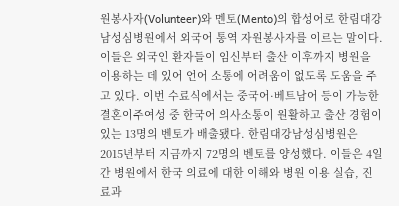원봉사자(Volunteer)와 멘토(Mento)의 합성어로 한림대강남성심병원에서 외국어 통역 자원봉사자를 이르는 말이다. 이들은 외국인 환자들이 임신부터 출산 이후까지 병원을 이용하는 데 있어 언어 소통에 어려움이 없도록 도움을 주고 있다. 이번 수료식에서는 중국어·베트남어 등이 가능한 결혼이주여성 중 한국어 의사소통이 원활하고 출산 경험이 있는 13명의 벤토가 배출됐다. 한림대강남성심병원은 2015년부터 지금까지 72명의 벤토를 양성했다. 이들은 4일간 병원에서 한국 의료에 대한 이해와 병원 이용 실습, 진료과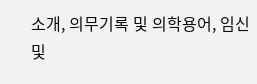소개, 의무기록 및 의학용어, 임신 및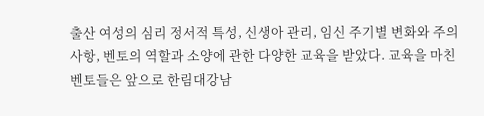출산 여성의 심리 정서적 특성, 신생아 관리, 임신 주기별 변화와 주의사항, 벤토의 역할과 소양에 관한 다양한 교육을 받았다. 교육을 마친 벤토들은 앞으로 한림대강남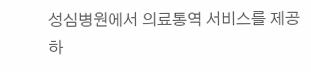성심병원에서 의료통역 서비스를 제공하